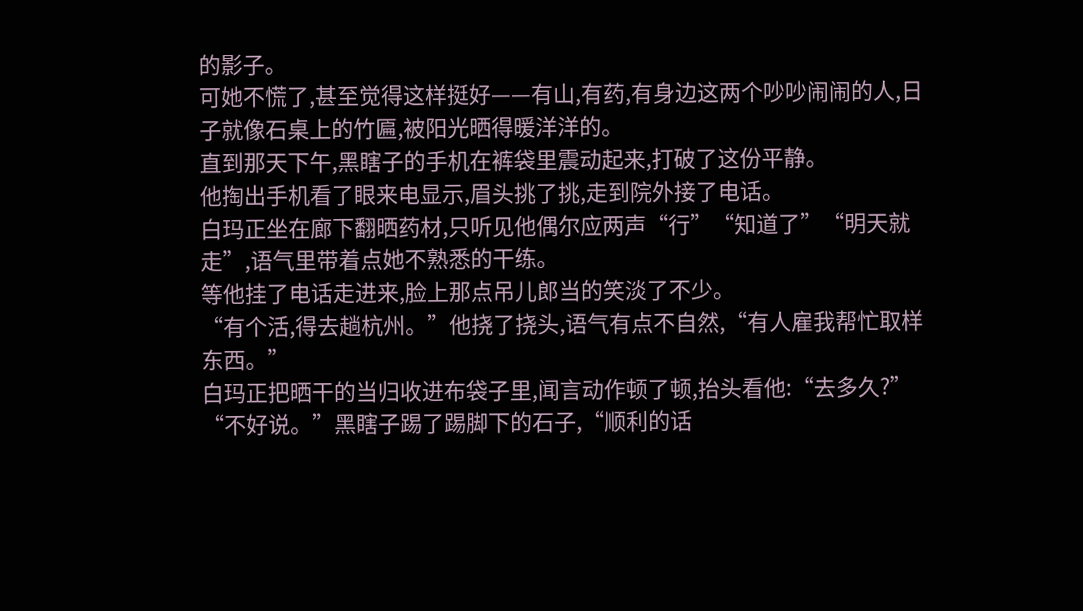的影子。
可她不慌了,甚至觉得这样挺好——有山,有药,有身边这两个吵吵闹闹的人,日子就像石桌上的竹匾,被阳光晒得暖洋洋的。
直到那天下午,黑瞎子的手机在裤袋里震动起来,打破了这份平静。
他掏出手机看了眼来电显示,眉头挑了挑,走到院外接了电话。
白玛正坐在廊下翻晒药材,只听见他偶尔应两声“行”“知道了”“明天就走”,语气里带着点她不熟悉的干练。
等他挂了电话走进来,脸上那点吊儿郎当的笑淡了不少。
“有个活,得去趟杭州。”他挠了挠头,语气有点不自然,“有人雇我帮忙取样东西。”
白玛正把晒干的当归收进布袋子里,闻言动作顿了顿,抬头看他:“去多久?”
“不好说。”黑瞎子踢了踢脚下的石子,“顺利的话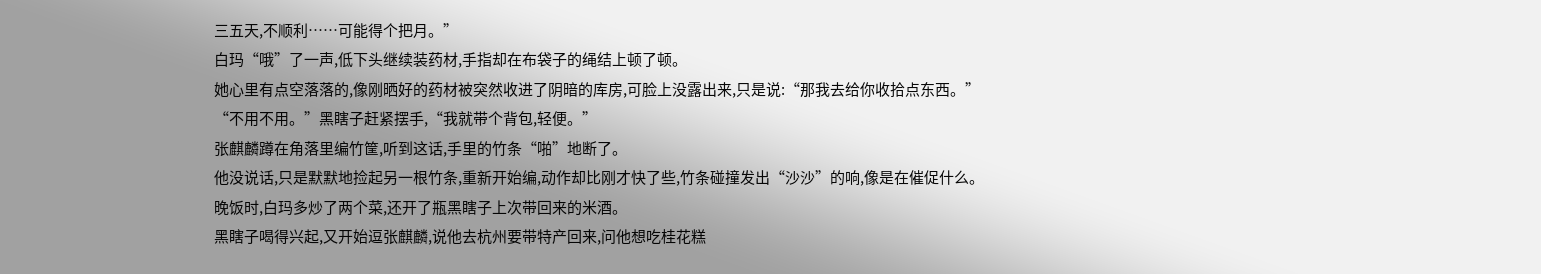三五天,不顺利……可能得个把月。”
白玛“哦”了一声,低下头继续装药材,手指却在布袋子的绳结上顿了顿。
她心里有点空落落的,像刚晒好的药材被突然收进了阴暗的库房,可脸上没露出来,只是说:“那我去给你收拾点东西。”
“不用不用。”黑瞎子赶紧摆手,“我就带个背包,轻便。”
张麒麟蹲在角落里编竹筐,听到这话,手里的竹条“啪”地断了。
他没说话,只是默默地捡起另一根竹条,重新开始编,动作却比刚才快了些,竹条碰撞发出“沙沙”的响,像是在催促什么。
晚饭时,白玛多炒了两个菜,还开了瓶黑瞎子上次带回来的米酒。
黑瞎子喝得兴起,又开始逗张麒麟,说他去杭州要带特产回来,问他想吃桂花糕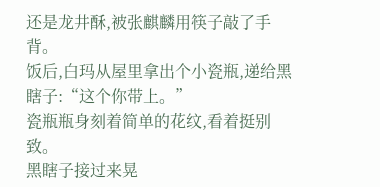还是龙井酥,被张麒麟用筷子敲了手背。
饭后,白玛从屋里拿出个小瓷瓶,递给黑瞎子:“这个你带上。”
瓷瓶瓶身刻着简单的花纹,看着挺别致。
黑瞎子接过来晃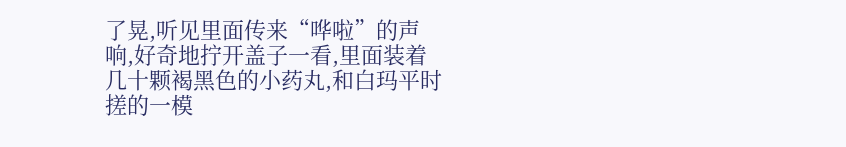了晃,听见里面传来“哗啦”的声响,好奇地拧开盖子一看,里面装着几十颗褐黑色的小药丸,和白玛平时搓的一模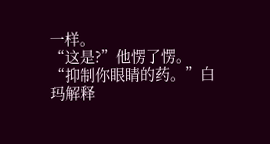一样。
“这是?”他愣了愣。
“抑制你眼睛的药。”白玛解释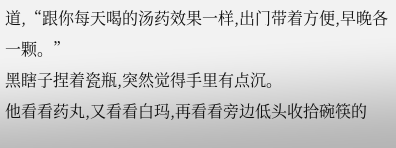道,“跟你每天喝的汤药效果一样,出门带着方便,早晚各一颗。”
黑瞎子捏着瓷瓶,突然觉得手里有点沉。
他看看药丸,又看看白玛,再看看旁边低头收拾碗筷的